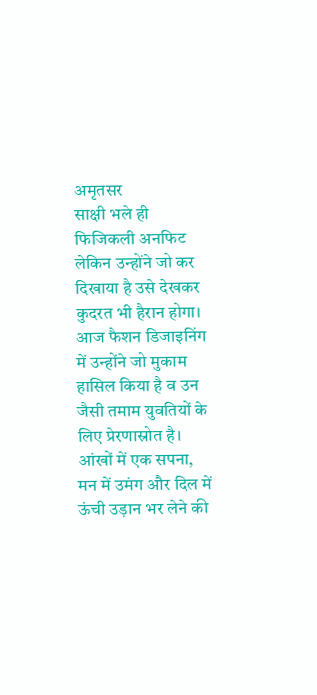अमृतसर
साक्षी भले ही फिजिकली अनफिट लेकिन उन्होंने जो कर दिखाया है उसे देखकर कुदरत भी हैरान होगा। आज फैशन डिजाइनिंग में उन्होंने जो मुकाम हासिल किया है व उन जैसी तमाम युवतियों के लिए प्रेरणास्रोत है।
आंखों में एक सपना, मन में उमंग और दिल में ऊंची उड़ान भर लेने की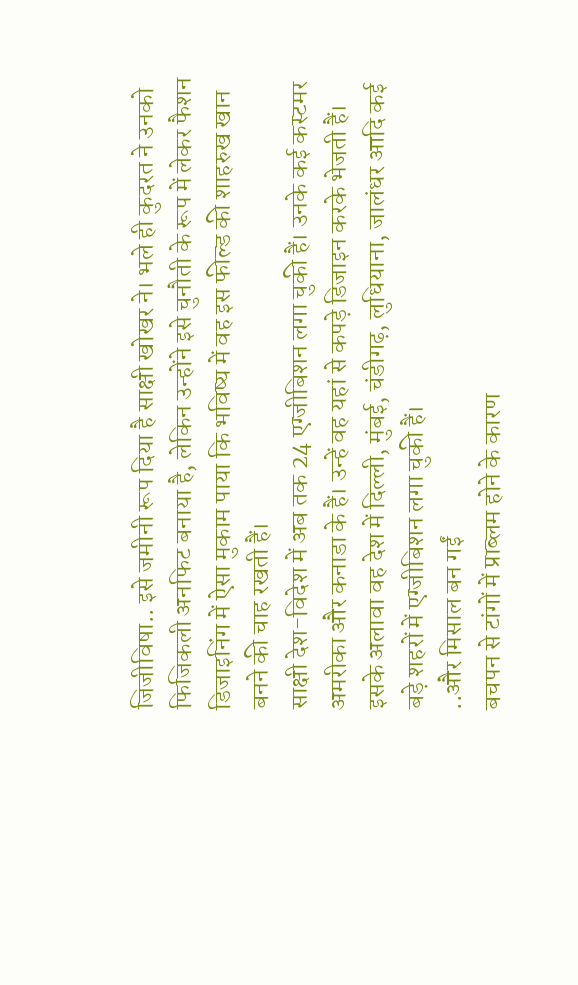जिजीविषा.. इसे जमीनी रूप दिया है साक्षी खोखर ने। भले ही कुदरत ने उनको फिजिकली अनफिट बनाया है, लेकिन उन्होंने इसे चुनौती के रूप में लेकर फैशन डिजाइनिंग में ऐसा मुकाम पाया कि भविष्य में वह इस फील्ड की शाहरुख खान बनने की चाह रखती हैं।
साक्षी देश-विदेश में अब तक 24 एग्जीबिशन लगा चुकी हैं। उनके कई कस्टमर अमरीका और कनाडा के हैं। उन्हें वह यहां से कपड़े डिजाइन करके भेजती हैं। इसके अलावा वह देश में दिल्ली, मुंबई, चंडीगढ़, लुधियाना, जालंधर आदि कई बड़े शहरों में एग्जीबिशन लगा चुकी हैं।
..और मिसाल बन गईं
बचपन से टांगों में प्राब्लम होने के कारण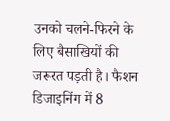उनको चलने-फिरने के लिए बैसाखियों की जरूरत पड़ती है। फैशन डिजाइनिंग में 8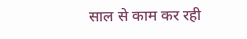साल से काम कर रही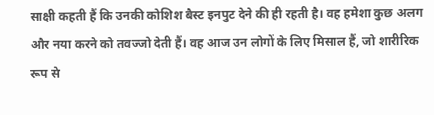साक्षी कहती हैं कि उनकी कोशिश बैस्ट इनपुट देने की ही रहती है। वह हमेशा कुछ अलग और नया करने को तवज्जो देती हैं। वह आज उन लोगों के लिए मिसाल हैं, जो शारीरिक रूप से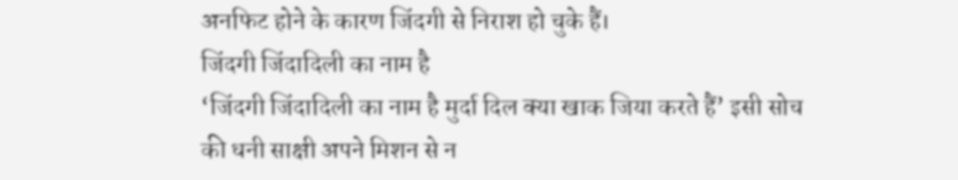अनफिट होने के कारण जिंदगी से निराश हो चुके हैं।
जिंदगी जिंदादिली का नाम है
‘जिंदगी जिंदादिली का नाम है मुर्दा दिल क्या खाक जिया करते हैं’ इसी सोच की धनी साक्षी अपने मिशन से न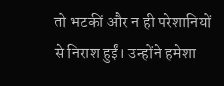तो भटकीं और न ही परेशानियों से निराश हुईं। उन्होंने हमेशा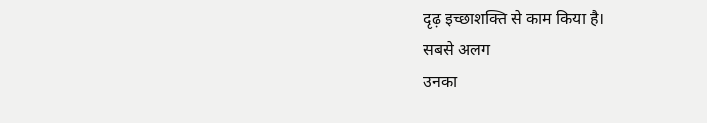दृढ़ इच्छाशक्ति से काम किया है।
सबसे अलग
उनका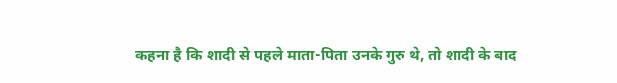कहना है कि शादी से पहले माता-पिता उनके गुरु थे, तो शादी के बाद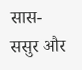सास-ससुर और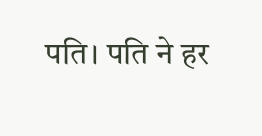पति। पति ने हर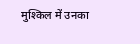मुश्किल में उनका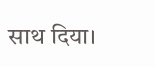साथ दिया।